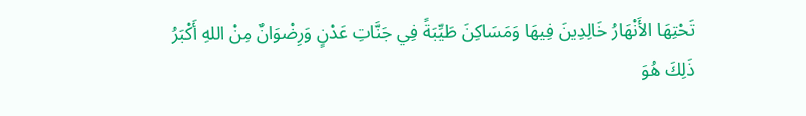تَحْتِهَا الأَنْهَارُ خَالِدِينَ فِيهَا وَمَسَاكِنَ طَيِّبَةً فِي جَنَّاتِ عَدْنٍ وَرِضْوَانٌ مِنْ اللهِ أَكْبَرُ ذَلِكَ هُوَ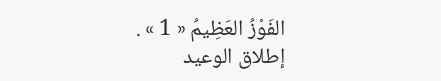الفَوْزُ العَظِيمُ « 1 » .
إطلاق الوعيد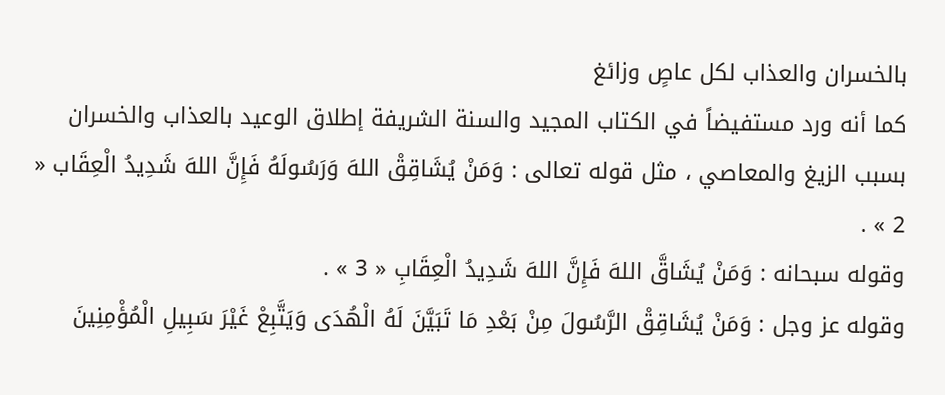بالخسران والعذاب لكل عاصٍ وزائغ
كما أنه ورد مستفيضاً في الكتاب المجيد والسنة الشريفة إطلاق الوعيد بالعذاب والخسران بسبب الزيغ والمعاصي ، مثل قوله تعالى : وَمَنْ يُشَاقِقْ اللهَ وَرَسُولَهُ فَإِنَّ اللهَ شَدِيدُ الْعِقَاب « 2 » .
وقوله سبحانه : وَمَنْ يُشَاقَّ اللهَ فَإِنَّ اللهَ شَدِيدُ الْعِقَابِ « 3 » .
وقوله عز وجل : وَمَنْ يُشَاقِقْ الرَّسُولَ مِنْ بَعْدِ مَا تَبَيَّنَ لَهُ الْهُدَى وَيَتَّبِعْ غَيْرَ سَبِيلِ الْمُؤْمِنِينَ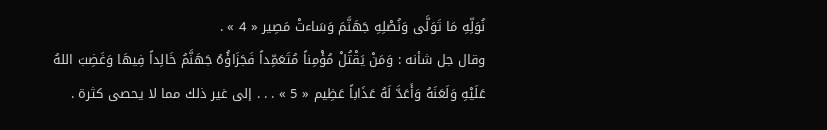نُوَلِّهِ مَا تَوَلَّى وَنُصْلِهِ جَهَنَّمَ وَسَاءتْ مَصِير « 4 » .
وقال جل شأنه : وَمَنْ يَقْتُلْ مُؤْمِناً مُتَعَمِّداً فَجَزَاؤُهُ جَهَنَّمُ خَالِداً فِيهَا وَغَضِبَ اللهُ عَلَيْهِ وَلَعَنَهُ وَأَعَدَّ لَهُ عَذَاباً عَظِيم « 5 » . . . إلى غير ذلك مما لا يحصى كثرة .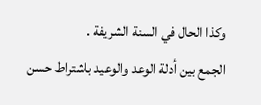وكذا الحال في السنة الشريفة .
الجمع بين أدلة الوعد والوعيد باشتراط حسن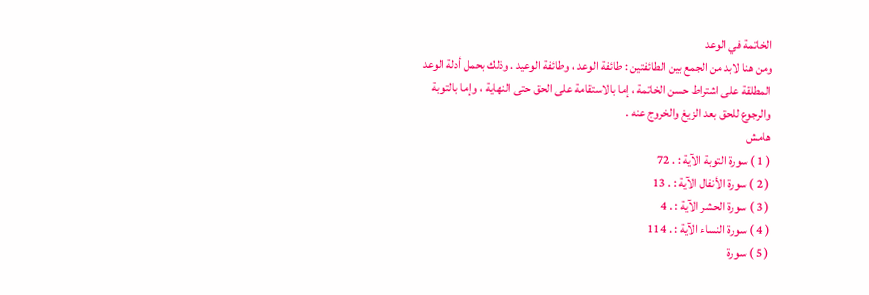الخاتمة في الوعد
ومن هنا لابد من الجمع بين الطائفتين : طائفة الوعد ، وطائفة الوعيد . وذلك بحمل أدلة الوعد المطلقة على اشتراط حسن الخاتمة ، إما بالاستقامة على الحق حتى النهاية ، وإما بالتوبة والرجوع للحق بعد الزيغ والخروج عنه .
هامش
( 1 ) سورة التوبة الآية : . 72
( 2 ) سورة الأنفال الآية : . 13
( 3 ) سورة الحشر الآية : . 4
( 4 ) سورة النساء الآية : . 114
( 5 ) سورة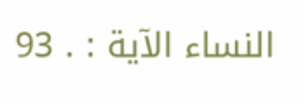النساء الآية : . 93